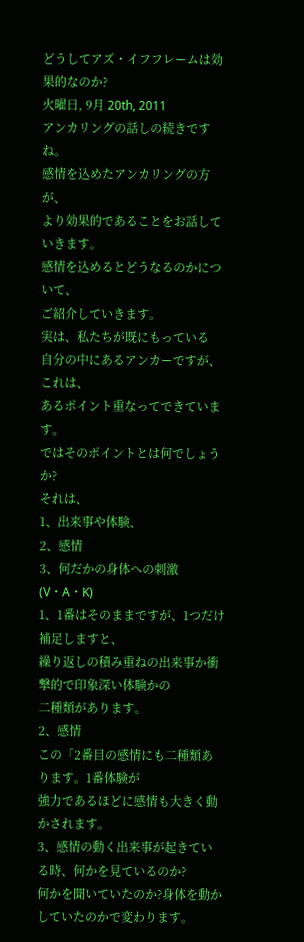どうしてアズ・イフフレームは効果的なのか?
火曜日, 9月 20th, 2011
アンカリングの話しの続きですね。
感情を込めたアンカリングの方が、
より効果的であることをお話していきます。
感情を込めるとどうなるのかについて、
ご紹介していきます。
実は、私たちが既にもっている
自分の中にあるアンカーですが、これは、
あるポイント重なってできています。
ではそのポイントとは何でしょうか?
それは、
1、出来事や体験、
2、感情
3、何だかの身体への刺激(V・A・K)
1、1番はそのままですが、1つだけ補足しますと、
繰り返しの積み重ねの出来事か衝撃的で印象深い体験かの
二種類があります。
2、感情
この「2番目の感情にも二種類あります。1番体験が
強力であるほどに感情も大きく動かされます。
3、感情の動く出来事が起きている時、何かを見ているのか?
何かを聞いていたのか?身体を動かしていたのかで変わります。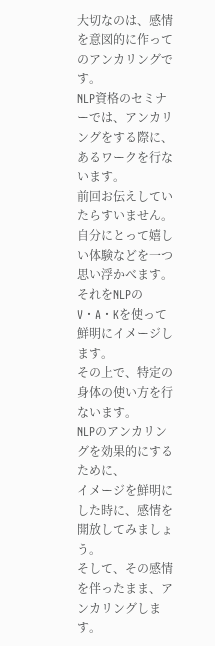大切なのは、感情を意図的に作ってのアンカリングです。
NLP資格のセミナーでは、アンカリングをする際に、
あるワークを行ないます。
前回お伝えしていたらすいません。
自分にとって嬉しい体験などを一つ思い浮かべます。
それをNLPのV・A・Kを使って鮮明にイメージします。
その上で、特定の身体の使い方を行ないます。
NLPのアンカリングを効果的にするために、
イメージを鮮明にした時に、感情を開放してみましょう。
そして、その感情を伴ったまま、アンカリングします。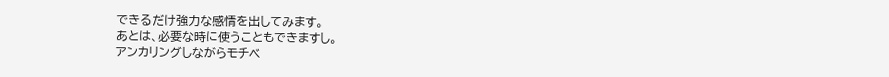できるだけ強力な感情を出してみます。
あとは、必要な時に使うこともできますし。
アンカリングしながらモチベ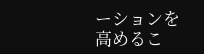ーションを高めるこ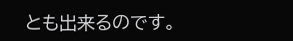とも出来るのです。